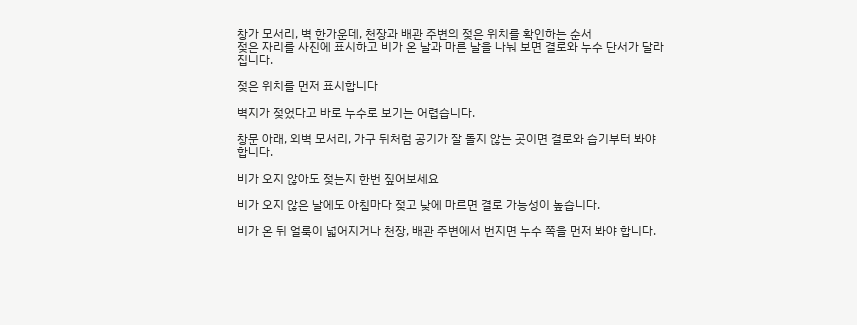창가 모서리, 벽 한가운데, 천장과 배관 주변의 젖은 위치를 확인하는 순서
젖은 자리를 사진에 표시하고 비가 온 날과 마른 날을 나눠 보면 결로와 누수 단서가 달라집니다.

젖은 위치를 먼저 표시합니다

벽지가 젖었다고 바로 누수로 보기는 어렵습니다.

창문 아래, 외벽 모서리, 가구 뒤처럼 공기가 잘 돌지 않는 곳이면 결로와 습기부터 봐야 합니다.

비가 오지 않아도 젖는지 한번 짚어보세요

비가 오지 않은 날에도 아침마다 젖고 낮에 마르면 결로 가능성이 높습니다.

비가 온 뒤 얼룩이 넓어지거나 천장, 배관 주변에서 번지면 누수 쪽을 먼저 봐야 합니다.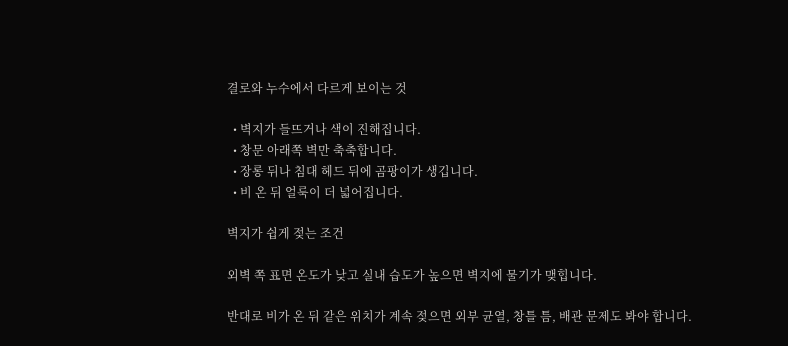결로와 누수에서 다르게 보이는 것

  • 벽지가 들뜨거나 색이 진해집니다.
  • 창문 아래쪽 벽만 축축합니다.
  • 장롱 뒤나 침대 헤드 뒤에 곰팡이가 생깁니다.
  • 비 온 뒤 얼룩이 더 넓어집니다.

벽지가 쉽게 젖는 조건

외벽 쪽 표면 온도가 낮고 실내 습도가 높으면 벽지에 물기가 맺힙니다.

반대로 비가 온 뒤 같은 위치가 계속 젖으면 외부 균열, 창틀 틈, 배관 문제도 봐야 합니다.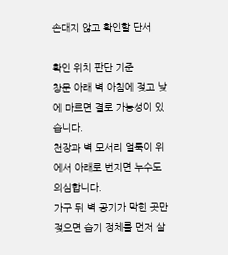손대지 않고 확인할 단서

확인 위치 판단 기준
창문 아래 벽 아침에 젖고 낮에 마르면 결로 가능성이 있습니다.
천장과 벽 모서리 얼룩이 위에서 아래로 번지면 누수도 의심합니다.
가구 뒤 벽 공기가 막힌 곳만 젖으면 습기 정체를 먼저 살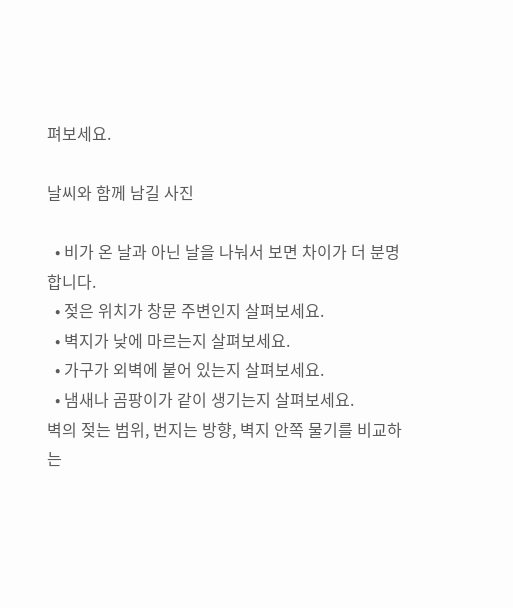펴보세요.

날씨와 함께 남길 사진

  • 비가 온 날과 아닌 날을 나눠서 보면 차이가 더 분명합니다.
  • 젖은 위치가 창문 주변인지 살펴보세요.
  • 벽지가 낮에 마르는지 살펴보세요.
  • 가구가 외벽에 붙어 있는지 살펴보세요.
  • 냄새나 곰팡이가 같이 생기는지 살펴보세요.
벽의 젖는 범위, 번지는 방향, 벽지 안쪽 물기를 비교하는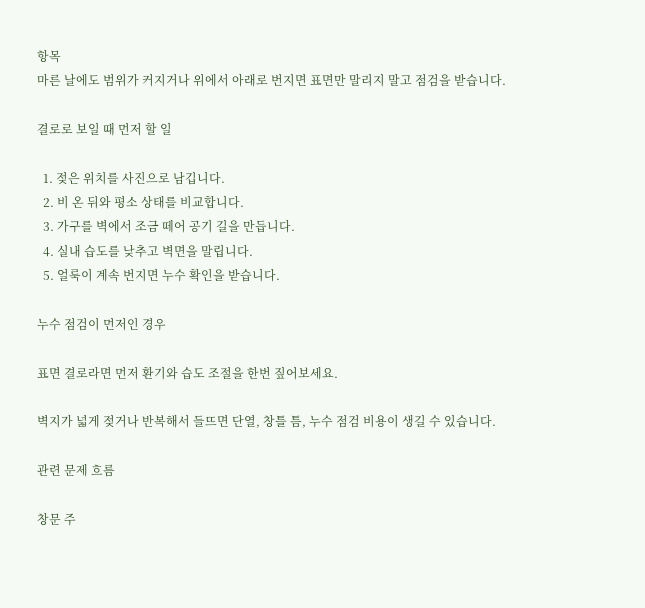항목
마른 날에도 범위가 커지거나 위에서 아래로 번지면 표면만 말리지 말고 점검을 받습니다.

결로로 보일 때 먼저 할 일

  1. 젖은 위치를 사진으로 남깁니다.
  2. 비 온 뒤와 평소 상태를 비교합니다.
  3. 가구를 벽에서 조금 떼어 공기 길을 만듭니다.
  4. 실내 습도를 낮추고 벽면을 말립니다.
  5. 얼룩이 계속 번지면 누수 확인을 받습니다.

누수 점검이 먼저인 경우

표면 결로라면 먼저 환기와 습도 조절을 한번 짚어보세요.

벽지가 넓게 젖거나 반복해서 들뜨면 단열, 창틀 틈, 누수 점검 비용이 생길 수 있습니다.

관련 문제 흐름

창문 주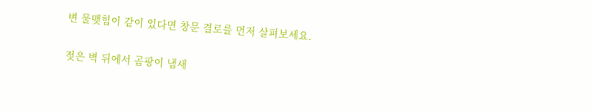변 물맺힘이 같이 있다면 창문 결로를 먼저 살펴보세요.

젖은 벽 뒤에서 곰팡이 냄새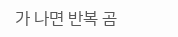가 나면 반복 곰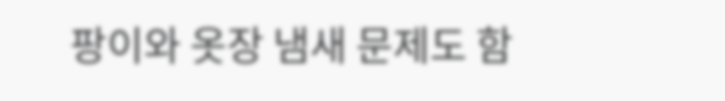팡이와 옷장 냄새 문제도 함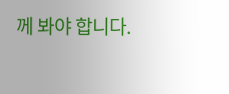께 봐야 합니다.